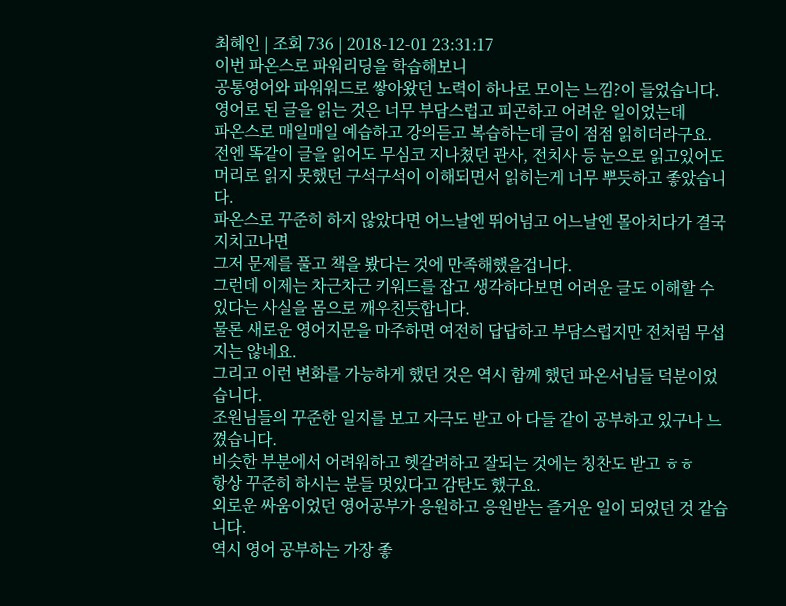최혜인 | 조회 736 | 2018-12-01 23:31:17
이번 파온스로 파워리딩을 학습해보니
공통영어와 파워워드로 쌓아왔던 노력이 하나로 모이는 느낌?이 들었습니다.
영어로 된 글을 읽는 것은 너무 부담스럽고 피곤하고 어려운 일이었는데
파온스로 매일매일 예습하고 강의듣고 복습하는데 글이 점점 읽히더라구요.
전엔 똑같이 글을 읽어도 무심코 지나쳤던 관사, 전치사 등 눈으로 읽고있어도
머리로 읽지 못했던 구석구석이 이해되면서 읽히는게 너무 뿌듯하고 좋았습니다.
파온스로 꾸준히 하지 않았다면 어느날엔 뛰어넘고 어느날엔 몰아치다가 결국 지치고나면
그저 문제를 풀고 책을 봤다는 것에 만족해했을겁니다.
그런데 이제는 차근차근 키워드를 잡고 생각하다보면 어려운 글도 이해할 수 있다는 사실을 몸으로 깨우친듯합니다.
물론 새로운 영어지문을 마주하면 여전히 답답하고 부담스럽지만 전처럼 무섭지는 않네요.
그리고 이런 변화를 가능하게 했던 것은 역시 함께 했던 파온서님들 덕분이었습니다.
조원님들의 꾸준한 일지를 보고 자극도 받고 아 다들 같이 공부하고 있구나 느꼈습니다.
비슷한 부분에서 어려워하고 헷갈려하고 잘되는 것에는 칭찬도 받고 ㅎㅎ
항상 꾸준히 하시는 분들 멋있다고 감탄도 했구요.
외로운 싸움이었던 영어공부가 응원하고 응원받는 즐거운 일이 되었던 것 같습니다.
역시 영어 공부하는 가장 좋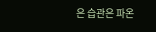은 습관은 파온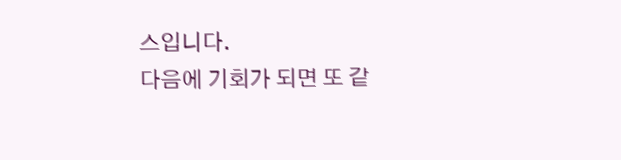스입니다.
다음에 기회가 되면 또 같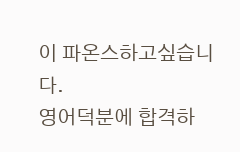이 파온스하고싶습니다.
영어덕분에 합격하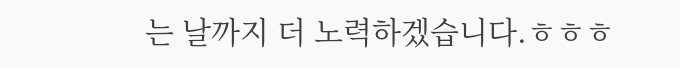는 날까지 더 노력하겠습니다.ㅎㅎㅎ